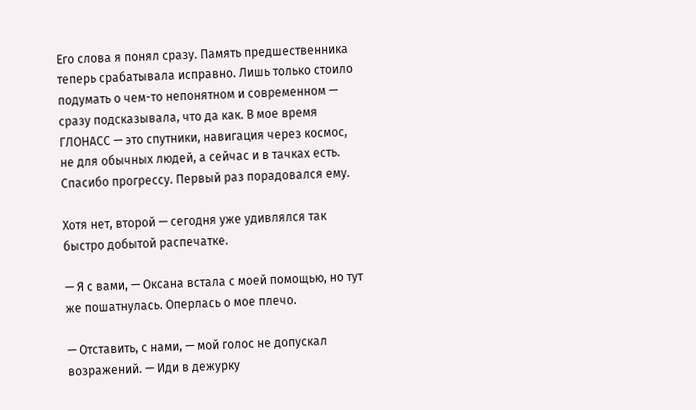Его слова я понял сразу. Память предшественника теперь срабатывала исправно. Лишь только стоило подумать о чем-то непонятном и современном — сразу подсказывала, что да как. В мое время ГЛОНАСС — это спутники, навигация через космос, не для обычных людей, а сейчас и в тачках есть. Спасибо прогрессу. Первый раз порадовался ему.

Хотя нет, второй — сегодня уже удивлялся так быстро добытой распечатке.

— Я с вами, — Оксана встала с моей помощью, но тут же пошатнулась. Оперлась о мое плечо.

— Отставить, с нами, — мой голос не допускал возражений. — Иди в дежурку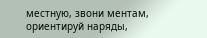местную, звони ментам, ориентируй наряды,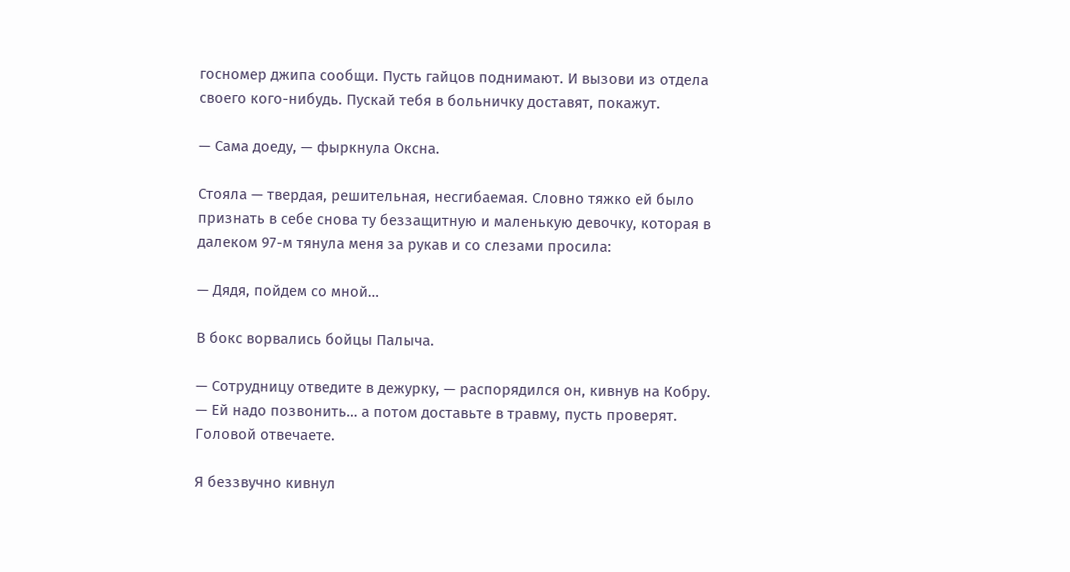госномер джипа сообщи. Пусть гайцов поднимают. И вызови из отдела своего кого-нибудь. Пускай тебя в больничку доставят, покажут.

— Сама доеду, — фыркнула Оксна.

Стояла — твердая, решительная, несгибаемая. Словно тяжко ей было признать в себе снова ту беззащитную и маленькую девочку, которая в далеком 97-м тянула меня за рукав и со слезами просила:

— Дядя, пойдем со мной…

В бокс ворвались бойцы Палыча.

— Сотрудницу отведите в дежурку, — распорядился он, кивнув на Кобру. — Ей надо позвонить… а потом доставьте в травму, пусть проверят. Головой отвечаете.

Я беззвучно кивнул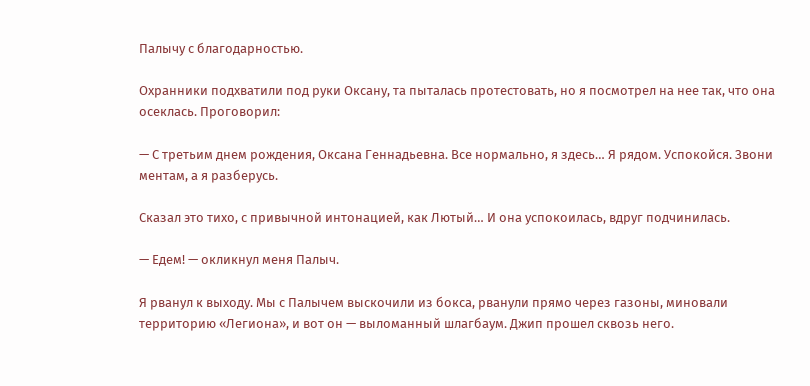Палычу с благодарностью.

Охранники подхватили под руки Оксану, та пыталась протестовать, но я посмотрел на нее так, что она осеклась. Проговорил:

— С третьим днем рождения, Оксана Геннадьевна. Все нормально, я здесь… Я рядом. Успокойся. Звони ментам, а я разберусь.

Сказал это тихо, с привычной интонацией, как Лютый… И она успокоилась, вдруг подчинилась.

— Едем! — окликнул меня Палыч.

Я рванул к выходу. Мы с Палычем выскочили из бокса, рванули прямо через газоны, миновали территорию «Легиона», и вот он — выломанный шлагбаум. Джип прошел сквозь него.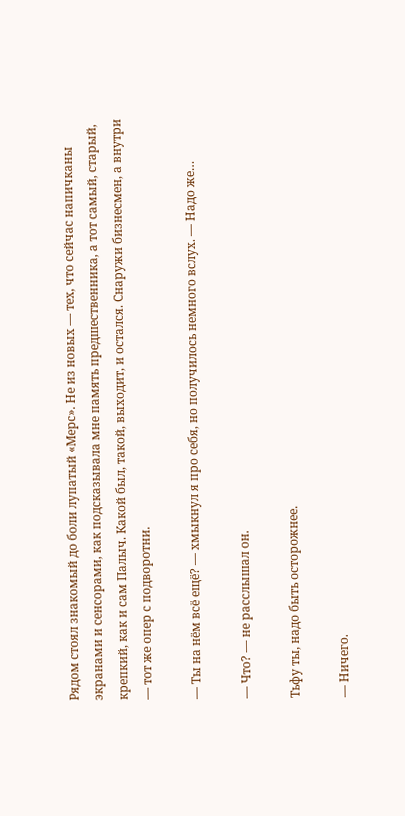Рядом стоял знакомый до боли лупатый «Мерс». Не из новых — тех, что сейчас напичканы экранами и сенсорами, как подсказывала мне память предшественника, а тот самый, старый, крепкий, как и сам Палыч. Какой был, такой, выходит, и остался. Снаружи бизнесмен, а внутри — тот же опер с подворотни.

— Ты на нём всё ещё? — хмыкнул я про себя, но получилось немного вслух. — Надо же…

— Что? — не расслышал он.

Тьфу ты, надо быть осторожнее.

— Ничего.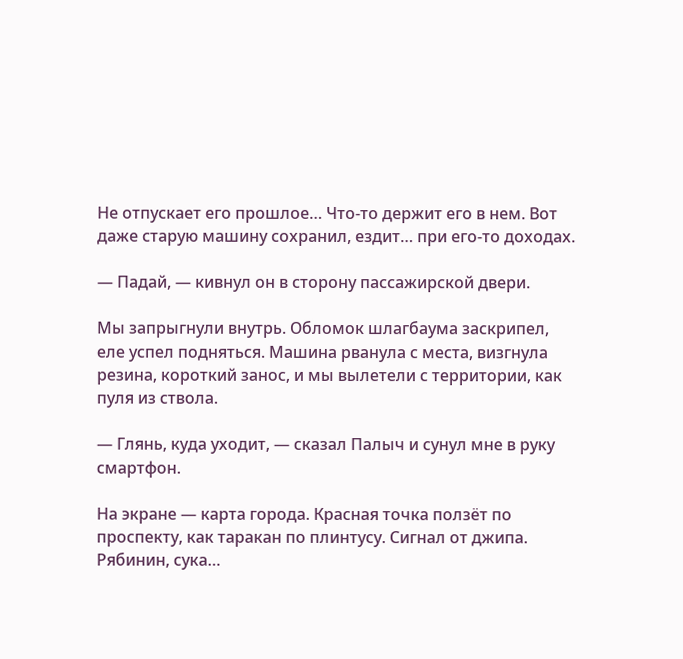Не отпускает его прошлое… Что-то держит его в нем. Вот даже старую машину сохранил, ездит… при его-то доходах.

— Падай, — кивнул он в сторону пассажирской двери.

Мы запрыгнули внутрь. Обломок шлагбаума заскрипел, еле успел подняться. Машина рванула с места, визгнула резина, короткий занос, и мы вылетели с территории, как пуля из ствола.

— Глянь, куда уходит, — сказал Палыч и сунул мне в руку смартфон.

На экране — карта города. Красная точка ползёт по проспекту, как таракан по плинтусу. Сигнал от джипа. Рябинин, сука…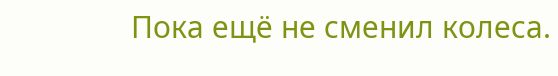Пока ещё не сменил колеса.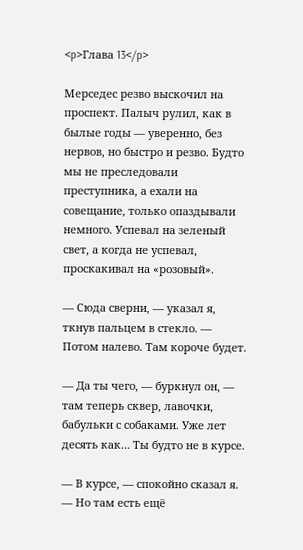<p>Глава 13</p>

Мерседес резво выскочил на проспект. Палыч рулил, как в былые годы — уверенно, без нервов, но быстро и резво. Будто мы не преследовали преступника, а ехали на совещание, только опаздывали немного. Успевал на зеленый свет, а когда не успевал, проскакивал на «розовый».

— Сюда сверни, — указал я, ткнув пальцем в стекло. — Потом налево. Там короче будет.

— Да ты чего, — буркнул он, — там теперь сквер, лавочки, бабульки с собаками. Уже лет десять как… Ты будто не в курсе.

— В курсе, — спокойно сказал я. — Но там есть ещё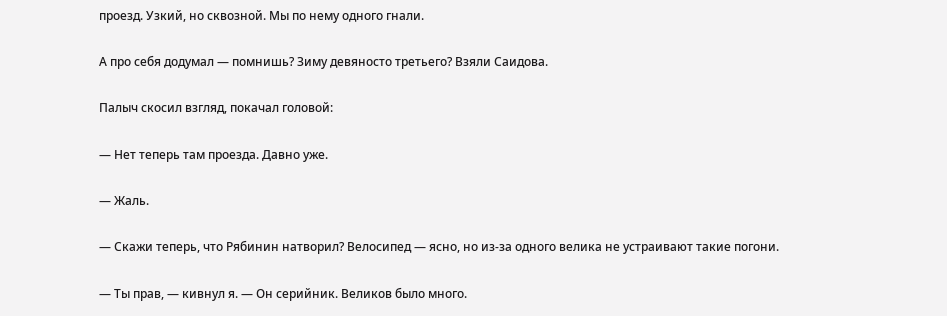проезд. Узкий, но сквозной. Мы по нему одного гнали.

А про себя додумал — помнишь? Зиму девяносто третьего? Взяли Саидова.

Палыч скосил взгляд, покачал головой:

— Нет теперь там проезда. Давно уже.

— Жаль.

— Скажи теперь, что Рябинин натворил? Велосипед — ясно, но из-за одного велика не устраивают такие погони.

— Ты прав, — кивнул я. — Он серийник. Великов было много.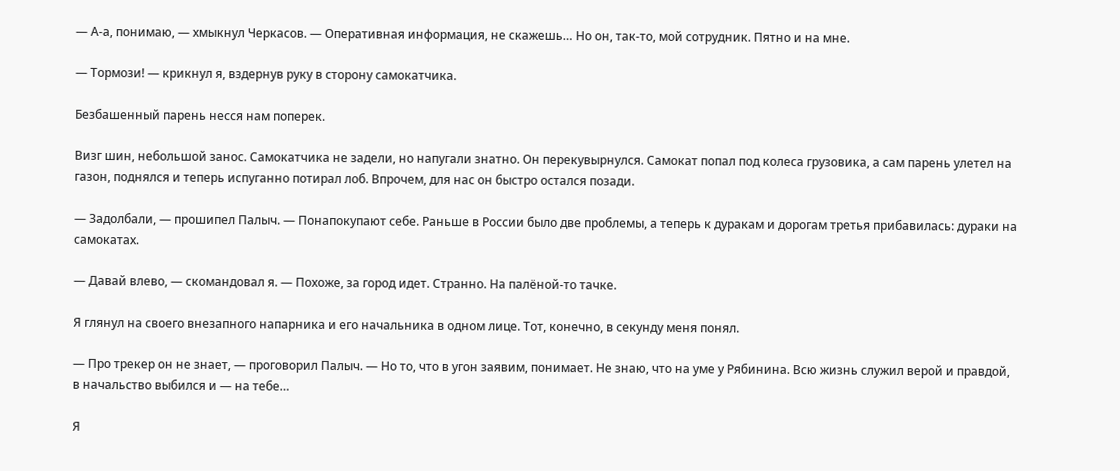— А-а, понимаю, — хмыкнул Черкасов. — Оперативная информация, не скажешь… Но он, так-то, мой сотрудник. Пятно и на мне.

— Тормози! — крикнул я, вздернув руку в сторону самокатчика.

Безбашенный парень несся нам поперек.

Визг шин, небольшой занос. Самокатчика не задели, но напугали знатно. Он перекувырнулся. Самокат попал под колеса грузовика, а сам парень улетел на газон, поднялся и теперь испуганно потирал лоб. Впрочем, для нас он быстро остался позади.

— Задолбали, — прошипел Палыч. — Понапокупают себе. Раньше в России было две проблемы, а теперь к дуракам и дорогам третья прибавилась: дураки на самокатах.

— Давай влево, — скомандовал я. — Похоже, за город идет. Странно. На палёной-то тачке.

Я глянул на своего внезапного напарника и его начальника в одном лице. Тот, конечно, в секунду меня понял.

— Про трекер он не знает, — проговорил Палыч. — Но то, что в угон заявим, понимает. Не знаю, что на уме у Рябинина. Всю жизнь служил верой и правдой, в начальство выбился и — на тебе…

Я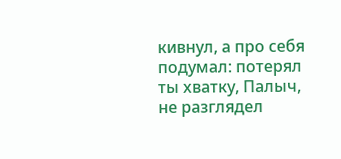кивнул, а про себя подумал: потерял ты хватку, Палыч, не разглядел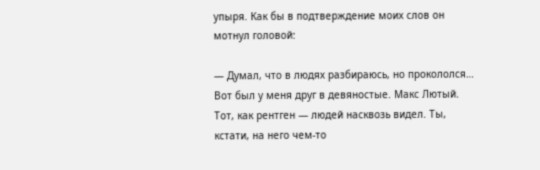упыря. Как бы в подтверждение моих слов он мотнул головой:

— Думал, что в людях разбираюсь, но прокололся… Вот был у меня друг в девяностые. Макс Лютый. Тот, как рентген — людей насквозь видел. Ты, кстати, на него чем-то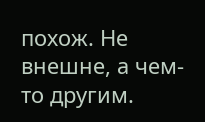похож. Не внешне, а чем-то другим.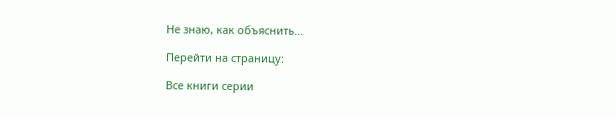Не знаю, как объяснить…

Перейти на страницу:

Все книги серии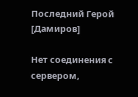Последний Герой [Дамиров]

Нет соединения с сервером,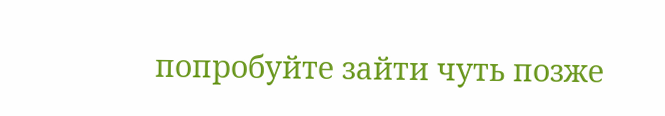попробуйте зайти чуть позже